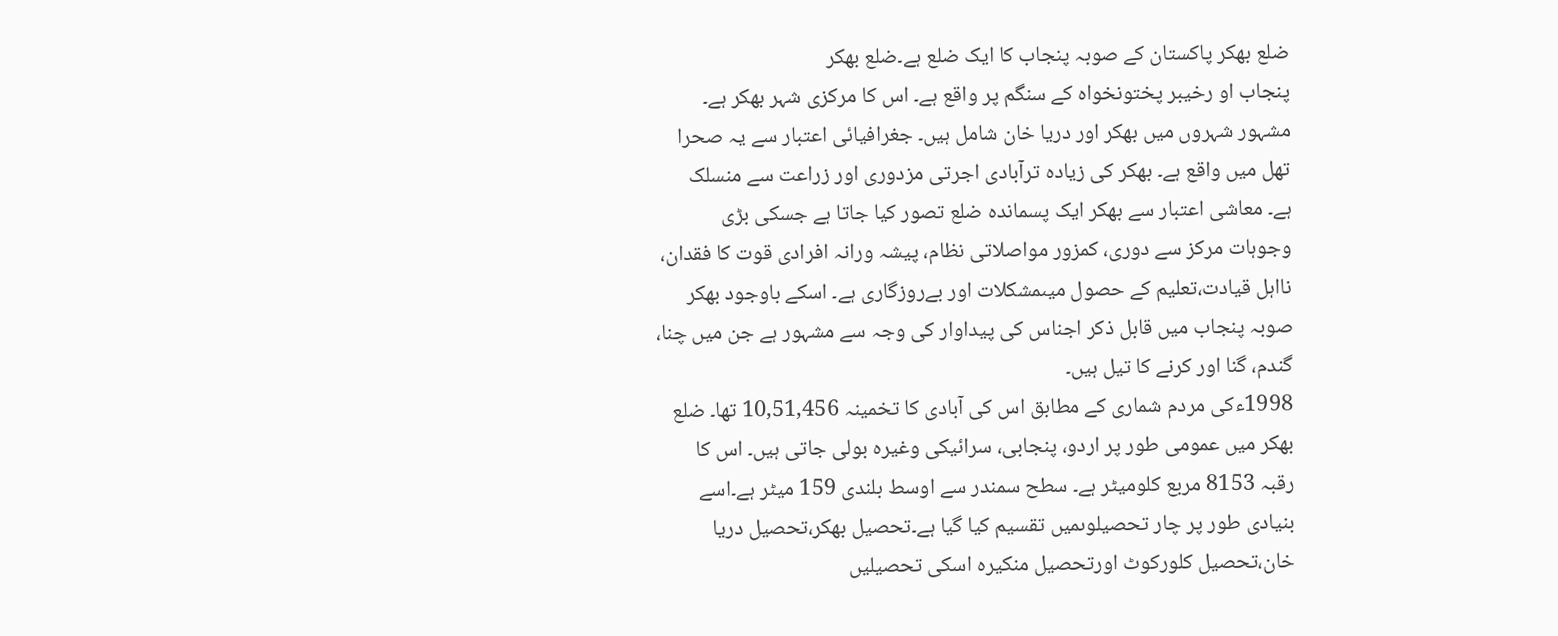ضلع بھکر پاکستان کے صوبہ پنجاب کا ایک ضلع ہے۔ضلع بھکر
پنجاب او رخیبر پختونخواہ کے سنگم پر واقع ہے۔ اس کا مرکزی شہر بھکر ہے۔
مشہور شہروں میں بھکر اور دریا خان شامل ہیں۔ جغرافیائی اعتبار سے یہ صحرا
تھل میں واقع ہے۔ بھکر کی زیادہ ترآبادی اجرتی مزدوری اور زراعت سے منسلک
ہے۔ معاشی اعتبار سے بھکر ایک پسماندہ ضلع تصور کیا جاتا ہے جسکی بڑی
وجوہات مرکز سے دوری، کمزور مواصلاتی نظام، پیشہ ورانہ افرادی قوت کا فقدان،
نااہل قیادت،تعلیم کے حصول میںمشکلات اور بےروزگاری ہے۔ اسکے باوجود بھکر
صوبہ پنجاب میں قابل ذکر اجناس کی پیداوار کی وجہ سے مشہور ہے جن میں چنا،
گندم، گنا اور کرنے کا تیل ہیں۔
1998ءکی مردم شماری کے مطابق اس کی آبادی کا تخمینہ 10,51,456 تھا۔ ضلع
بھکر میں عمومی طور پر اردو، پنجابی، سرائیکی وغیرہ بولی جاتی ہیں۔ اس کا
رقبہ 8153 مربع کلومیٹر ہے۔ سطح سمندر سے اوسط بلندی 159 میٹر ہے۔اسے
بنیادی طور پر چار تحصیلوںمیں تقسیم کیا گیا ہے۔تحصیل بھکر،تحصیل دریا
خان،تحصیل کلورکوٹ اورتحصیل منکیرہ اسکی تحصیلیں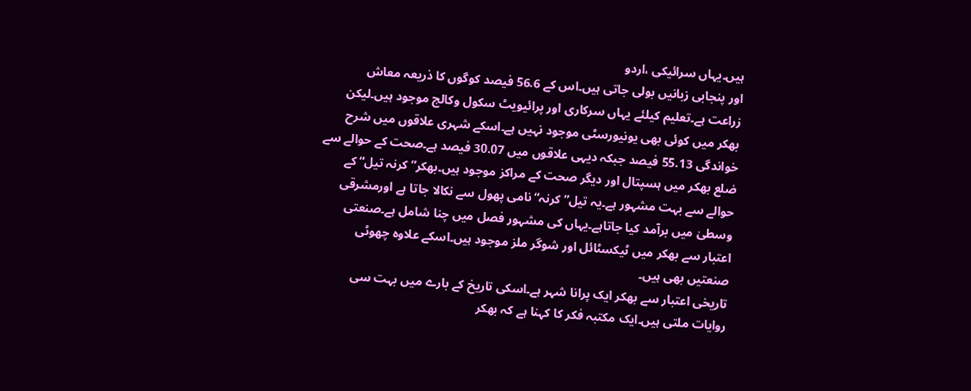ہیں۔یہاں سرائیکی ،اردو
اور پنجابی زبانیں بولی جاتی ہیں۔اس کے 56.6 فیصد کوگوں کا ذریعہ معاش
زراعت ہے۔تعلیم کیلئے یہاں سرکاری اور پرائیویٹ سکول وکالج موجود ہیں۔لیکن
بھکر میں کوئی بھی یونیورسٹی موجود نہیں ہے۔اسکے شہری علاقوں میں شرح
خواندگی 55.13 فیصد جبکہ دیہی علاقوں میں 30.07 فیصد ہے۔صحت کے حوالے سے
ضلع بھکر میں ہسپتال اور دیگر صحت کے مراکز موجود ہیں۔بھکر” کرنہ تیل“ کے
حوالے سے بہت مشہور ہے۔یہ تیل” کرنہ“ نامی پھول سے نکالا جاتا ہے اورمشرقی
وسطیٰ میں برآمد کیا جاتاہے۔یہاں کی مشہور فصل میں چنا شامل ہے۔صنعتی
اعتبار سے بھکر میں ٹیکسٹائل اور شوگر ملز موجود ہیں۔اسکے علاوہ چھوٹی
صنعتیں بھی ہیں۔
تاریخی اعتبار سے بھکر ایک پرانا شہر ہے۔اسکی تاریخ کے بارے میں بہت سی
روایات ملتی ہیں۔ایک مکتبہ فکر کا کہنا ہے کہ بھکر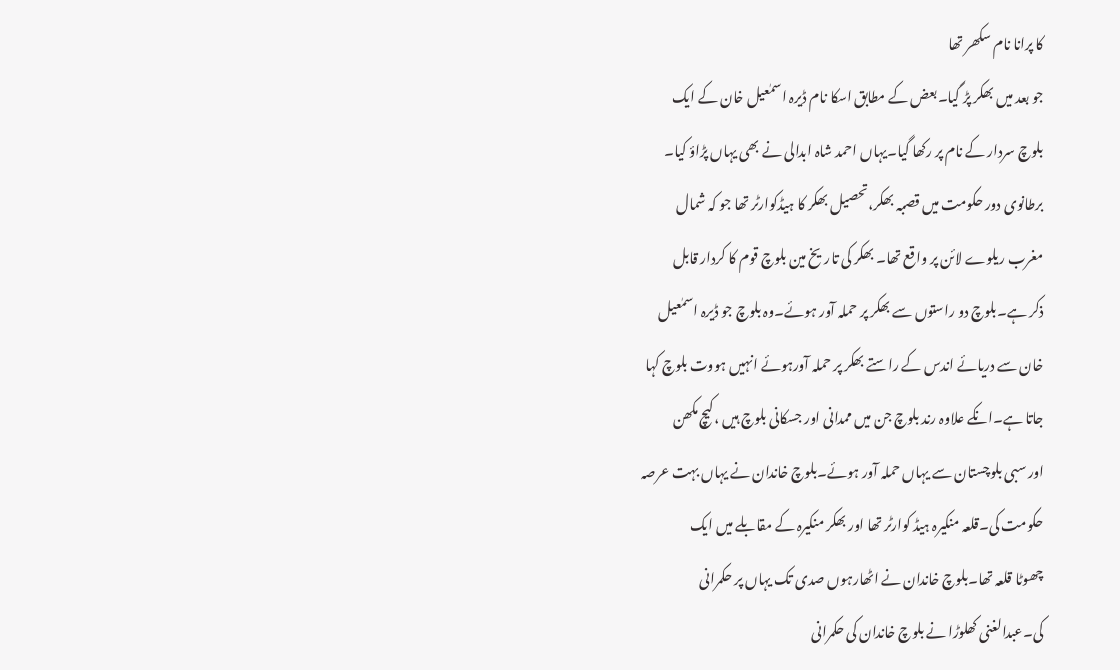کا پرانا نام سکھر تھا
جو بعد میں بھکر پڑ گیا۔بعض کے مطابق اسکا نام ڈیرہ اسمٰعیل خان کے ایک
بلوچ سردار کے نام پر رکھا گیا۔یہاں احمد شاہ ابدالی نے بھی یہاں پڑاؤ کیا۔
برطانوی دور حکومت میں قصبہ بھکر،تحصیل بھکر کا ہیڈکوارٹر تھا جو کہ شمال
مغرب ریلوے لائن پر واقع تھا۔ بھکر کی تاریخ مین بلوچ قوم کا کردار قابل
ذکر ہے۔بلوچ دو راستوں سے بھکر پر حملہ آور ہوئے۔وہ بلوچ جو ڈیرہ اسمٰعیل
خان سے دریائے اندس کے راستے بھکر پر حملہ آورہوئے انہیں ہووت بلوچ کہا
جاتا ہے۔انکے علاوہ رند بلوچ جن میں ممدانی اور جسکانی بلوچ ہیں ،کیچ مکھن
اور سبی بلوچستان سے یہاں حملہ آور ہوئے۔بلوچ خاندان نے یہاں بہت عرصہ
حکومت کی۔قلعہ منکیرہ ہیڈ کوارٹر تھا اور بھکر منکیرہ کے مقابلے میں ایک
چھوٹا قلعہ تھا۔بلوچ خاندان نے اٹھارہوں صدی تک یہاں پر حکمرانی
کی۔عبدالغنی کھلوڑا نے بلوچ خاندان کی حکمرانی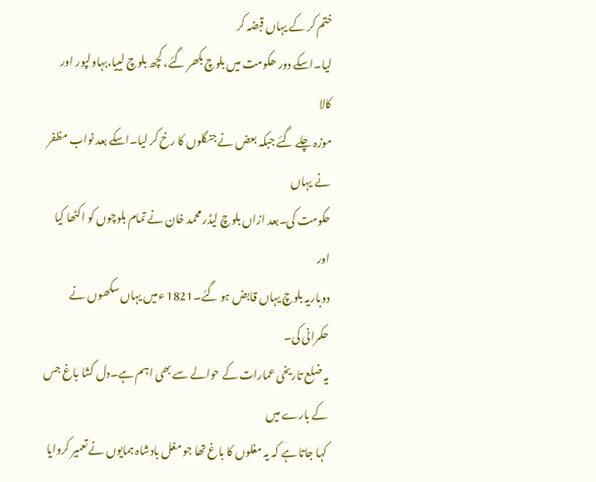ختم کر کے یہاں قبضہ کر
لیا۔اسکے دور ھکومت میں بلوچ بکھر گئے، کچھ بلوچ لییا،بہاولپور اور کالا
موزہ چلے گئے جبکہ بعض نے جنگلوں کا رخ کر لیا۔اسکے بعد نواب مظفر نے یہاں
حکومت کی۔بعد ازاں بلوچ لیڈر محمد خان نے تمام بلوچوں کو اکٹھا کیا اور
دوباریہ بلوچ یہاں قابض ہو گئے۔1821 ءمیں یہاں سکھوں نے حکمرانی کی۔
یہ ضلع تاریخی عمارات کے حوالے سے بھی اہم ہے۔دل کشا باغ جس کے بارے میں
کہا جاتا ہے کہ یہ مغلوں کا باغ تھا جو مغل بادشاہ ہمایوں نے تعمیر کروایا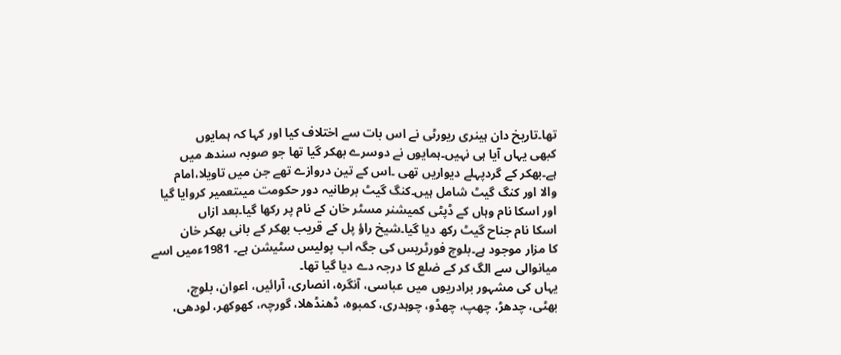تھا۔تاریخ دان ہینری ریورٹی نے اس بات سے اختلاف کیا اور کہا کہ ہمایوں
کبھی یہاں آیا ہی نہیں۔ہمایوں نے دوسرے بھکر گیا تھا جو صوبہ سندھ میں
ہے۔بھکر کے گردپہلے دیواریں تھی ۔اس کے تین دروازے تھے جن میں تاویلا،امام
والا اور کنگ گیٹ شامل ہیں۔کنگ گیٹ برطانیہ دور حکومت میںتعمیر کروایا گیا
اور اسکا نام وہاں کے ڈپٹی کمیشنر مسٹر خان کے نام پر رکھا گیا۔بعد ازاں
اسکا نام جناح گیٹ رکھ دیا گیا۔شیخ راؤ پل کے قریب بھکر کے بانی بھکر خان
کا مزار موجود ہے۔بلوچ فورٹریس کی جگہ اب پولیس سٹیشن ہے۔ 1981ءمیں اسے
میانوالی سے الگ کر کے ضلع کا درجہ دے دیا گیا تھا۔
یہاں کی مشہور برادریوں میں عباسی، آنگرہ، انصاری، آرائیں، اعوان، بلوچ،
بھٹی، چدھڑ، چھپ، چھڈو، چوہدری، کمبوہ، ڈھنڈھلا، گورچہ، کھوکھر، لودھی،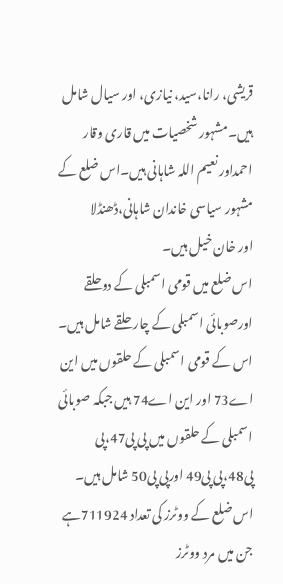قریشی، رانا،سید، نیازی، اور سیال شامل ہیں۔مشہور شخصیات میں قاری وقار
احمداور نعیم اللہ شاہانی ہیں۔اس ضلع کے مشہور سیاسی خاندان شاہانی،ڈھنڈلا
اور خان خیل ہیں۔
اس ضلع میں قومی اسمبلی کے دوحلقے اورصوبائی اسمبلی کے چار حلقے شامل ہیں۔
اس کے قومی اسمبلی کے حلقوں میں این اے73 اور این اے74 ہیں جبکہ صوبائی
اسمبلی کے حلقوں میں پی پی47،پی پی48،پی پی49 اورپی پی50 شامل ہیں۔
اس ضلع کے ووٹرز کی تعداد 711924ہے جن میں مرد ووٹرز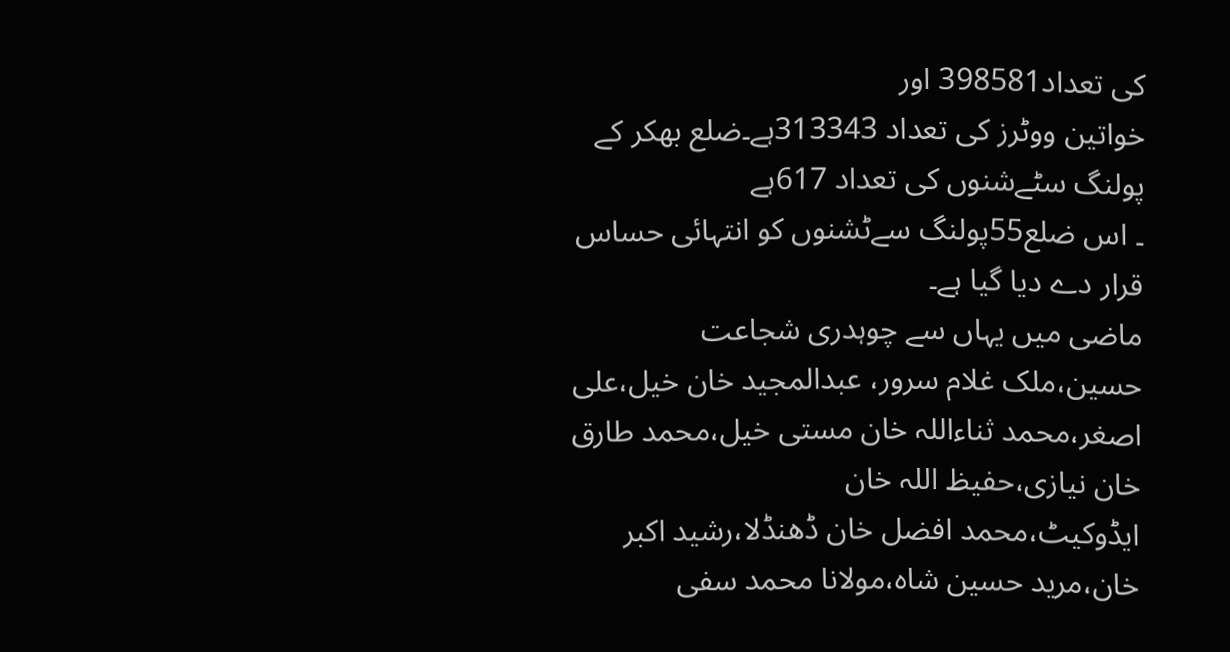کی تعداد398581 اور
خواتین ووٹرز کی تعداد 313343ہے۔ضلع بھکر کے پولنگ سٹےشنوں کی تعداد 617ہے
۔ اس ضلع55پولنگ سےٹشنوں کو انتہائی حساس قرار دے دیا گیا ہے۔
ماضی میں یہاں سے چوہدری شجاعت حسین،ملک غلام سرور، عبدالمجید خان خیل،علی
اصغر،محمد ثناءاللہ خان مستی خیل،محمد طارق خان نیازی،حفیظ اللہ خان
ایڈوکیٹ،محمد افضل خان ڈھنڈلا،رشید اکبر خان،مرید حسین شاہ،مولانا محمد سفی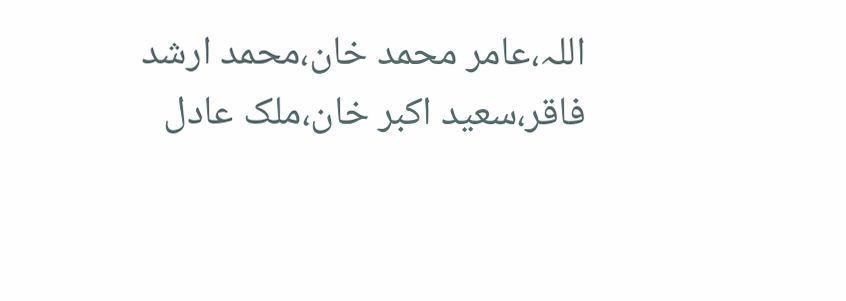اللہ،عامر محمد خان،محمد ارشد فاقر،سعید اکبر خان،ملک عادل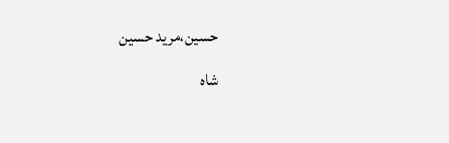حسین،مرید حسین
شاہ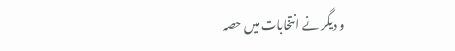و دیگر نے انتخابات میں حصہ